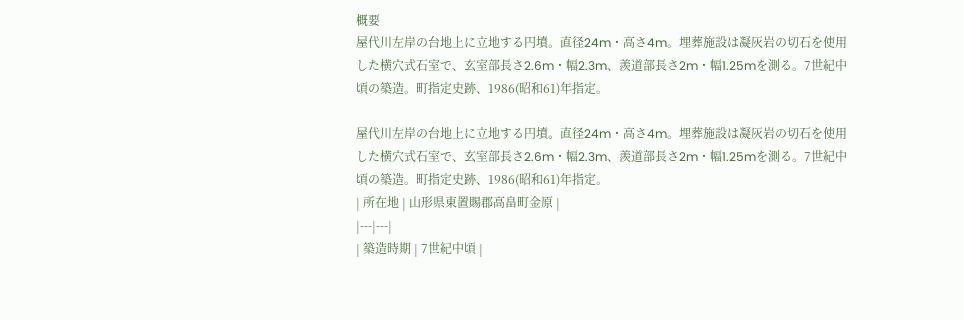概要
屋代川左岸の台地上に立地する円墳。直径24m・高さ4m。埋葬施設は凝灰岩の切石を使用した横穴式石室で、玄室部長さ2.6m・幅2.3m、羨道部長さ2m・幅1.25mを測る。7世紀中頃の築造。町指定史跡、1986(昭和61)年指定。

屋代川左岸の台地上に立地する円墳。直径24m・高さ4m。埋葬施設は凝灰岩の切石を使用した横穴式石室で、玄室部長さ2.6m・幅2.3m、羨道部長さ2m・幅1.25mを測る。7世紀中頃の築造。町指定史跡、1986(昭和61)年指定。
| 所在地 | 山形県東置賜郡高畠町金原 |
|---|---|
| 築造時期 | 7世紀中頃 |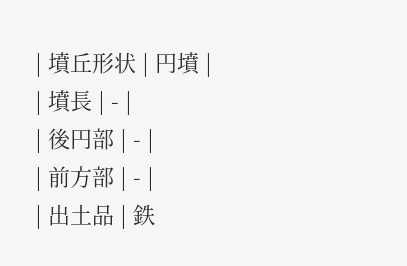| 墳丘形状 | 円墳 |
| 墳長 | - |
| 後円部 | - |
| 前方部 | - |
| 出土品 | 鉄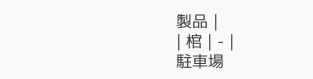製品 |
| 棺 | - |
駐車場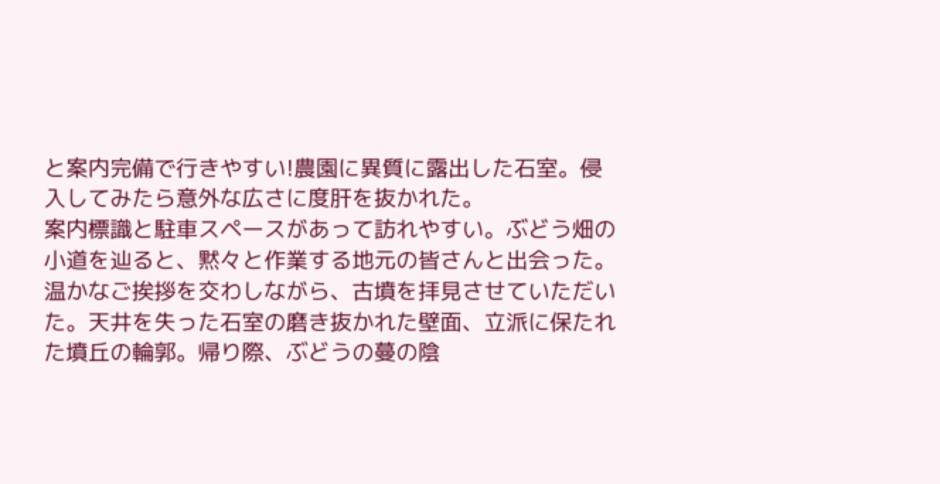と案内完備で行きやすい!農園に異質に露出した石室。侵入してみたら意外な広さに度肝を抜かれた。
案内標識と駐車スペースがあって訪れやすい。ぶどう畑の小道を辿ると、黙々と作業する地元の皆さんと出会った。温かなご挨拶を交わしながら、古墳を拝見させていただいた。天井を失った石室の磨き抜かれた壁面、立派に保たれた墳丘の輪郭。帰り際、ぶどうの蔓の陰